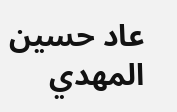عاد حسين المهدي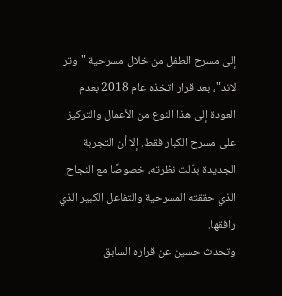إلى مسرح الطفل من خلال مسرحية "وتر لاند"، بعد قرار اتخذه عام 2018 بعدم العودة إلى هذا النوع من الأعمال والتركيز على مسرح الكبار فقط. إلا أن التجربة الجديدة بدّلت نظرته، خصوصًا مع النجاح الذي حققته المسرحية والتفاعل الكبير الذي رافقها.
وتحدث حسين عن قراره السابق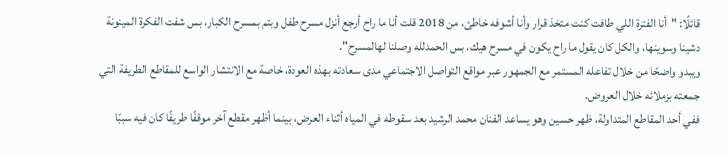قائلًا: "أنا الفترة اللي طافت كنت متخذ قرار وأنا أشوفه خاطئ، من 2018 قلت أنا ما راح أرجع أنزل مسرح طفل وبتم بمسرح الكبار، بس شفت الفكرة المينونة دشينا وسوينها، والكل كان يقول ما راح يكون في مسرح هيك، بس الحمدلله وصلنا لهالمسرح".
ويبدو واضحًا من خلال تفاعله المستمر مع الجمهور عبر مواقع التواصل الاجتماعي مدى سعادته بهذه العودة، خاصة مع الانتشار الواسع للمقاطع الطريفة التي جمعته بزملائه خلال العروض.
ففي أحد المقاطع المتداولة، ظهر حسين وهو يساعد الفنان محمد الرشيد بعد سقوطه في المياه أثناء العرض، بينما أظهر مقطع آخر موقفًا طريفًا كان فيه سببًا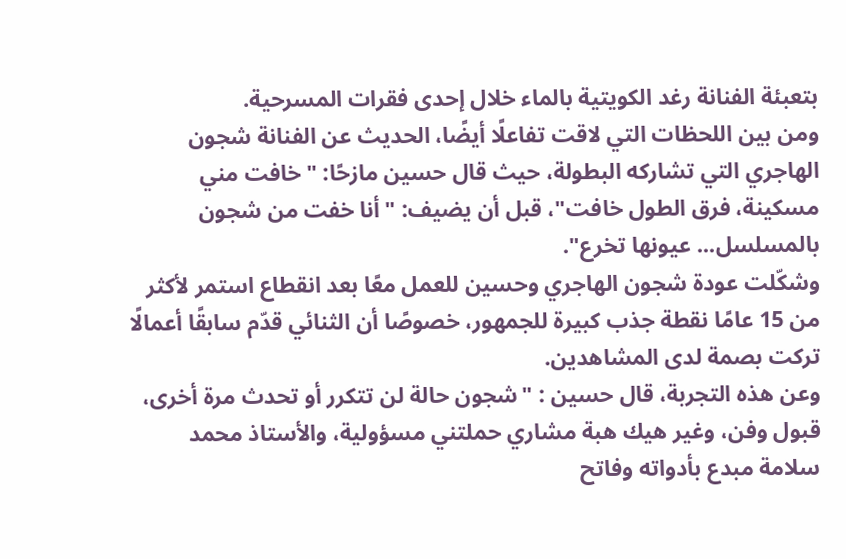بتعبئة الفنانة رغد الكويتية بالماء خلال إحدى فقرات المسرحية.
ومن بين اللحظات التي لاقت تفاعلًا أيضًا، الحديث عن الفنانة شجون الهاجري التي تشاركه البطولة، حيث قال حسين مازحًا: "خافت مني مسكينة، فرق الطول خافت"، قبل أن يضيف: "أنا خفت من شجون بالمسلسل... عيونها تخرع".
وشكّلت عودة شجون الهاجري وحسين للعمل معًا بعد انقطاع استمر لأكثر من 15 عامًا نقطة جذب كبيرة للجمهور، خصوصًا أن الثنائي قدّم سابقًا أعمالًا تركت بصمة لدى المشاهدين.
وعن هذه التجربة، قال حسين : "شجون حالة لن تتكرر أو تحدث مرة أخرى، قبول وفن، وغير هيك هبة مشاري حملتني مسؤولية، والأستاذ محمد سلامة مبدع بأدواته وفاتح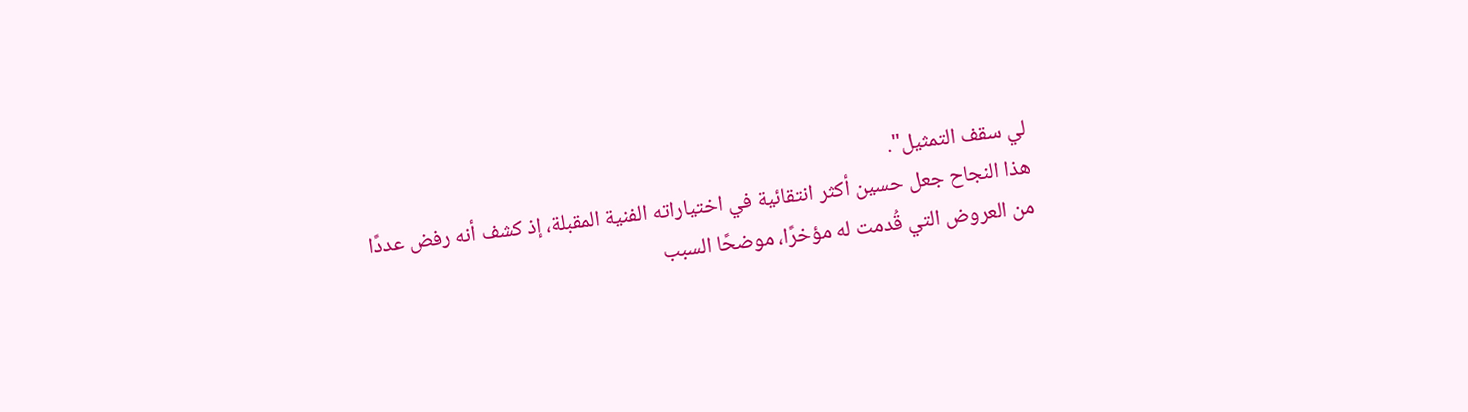لي سقف التمثيل".
هذا النجاح جعل حسين أكثر انتقائية في اختياراته الفنية المقبلة، إذ كشف أنه رفض عددًا من العروض التي قُدمت له مؤخرًا، موضحًا السبب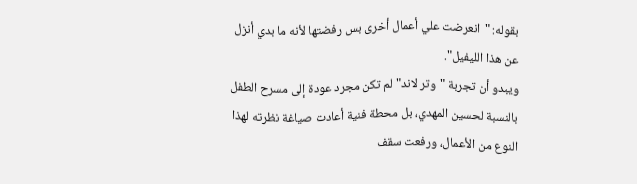بقوله: "انعرضت علي أعمال أخرى بس رفضتها لأنه ما بدي أنزل عن هذا الليفيل".
ويبدو أن تجربة "وتر لاند" لم تكن مجرد عودة إلى مسرح الطفل بالنسبة لحسين المهدي، بل محطة فنية أعادت صياغة نظرته لهذا النوع من الأعمال، ورفعت سقف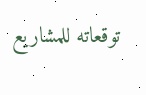توقعاته للمشاريع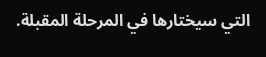التي سيختارها في المرحلة المقبلة.